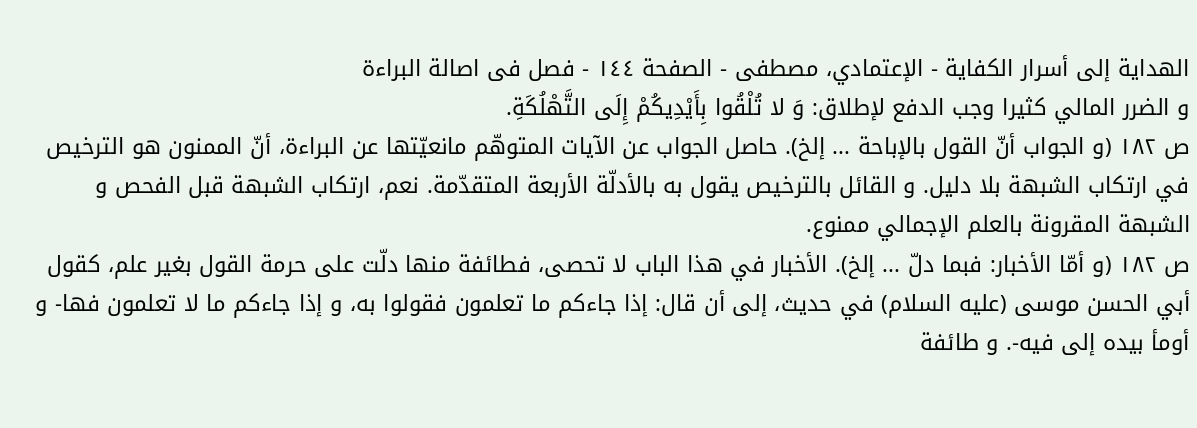الهداية إلى أسرار الكفاية - الإعتمادي، مصطفى - الصفحة ١٤٤ - فصل فى اصالة البراءة
و الضرر المالي كثيرا وجب الدفع لإطلاق: وَ لا تُلْقُوا بِأَيْدِيكُمْ إِلَى التَّهْلُكَةِ.
ص ١٨٢ (و الجواب أنّ القول بالإباحة ... إلخ). حاصل الجواب عن الآيات المتوهّم مانعيّتها عن البراءة، أنّ الممنون هو الترخيص في ارتكاب الشبهة بلا دليل. و القائل بالترخيص يقول به بالأدلّة الأربعة المتقدّمة. نعم، ارتكاب الشبهة قبل الفحص و الشبهة المقرونة بالعلم الإجمالي ممنوع.
ص ١٨٢ (و أمّا الأخبار: فبما دلّ ... إلخ). الأخبار في هذا الباب لا تحصى، فطائفة منها دلّت على حرمة القول بغير علم، كقول أبي الحسن موسى (عليه السلام) في حديث، إلى أن قال: إذا جاءكم ما تعلمون فقولوا به، و إذا جاءكم ما لا تعلمون فها- و أومأ بيده إلى فيه-. و طائفة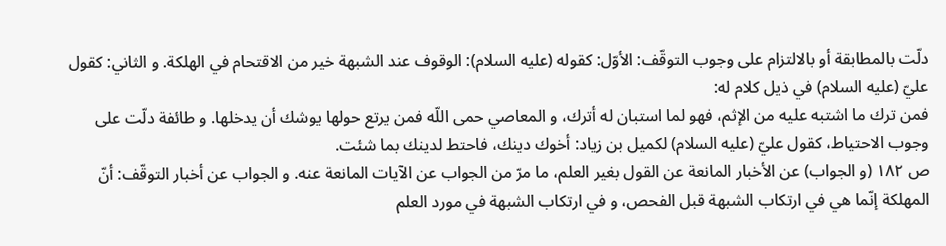دلّت بالمطابقة أو بالالتزام على وجوب التوقّف: الأوّل: كقوله (عليه السلام): الوقوف عند الشبهة خير من الاقتحام في الهلكة. و الثاني: كقول عليّ (عليه السلام) في ذيل كلام له:
فمن ترك ما اشتبه عليه من الإثم، فهو لما استبان له أترك، و المعاصي حمى اللّه فمن يرتع حولها يوشك أن يدخلها. و طائفة دلّت على وجوب الاحتياط، كقول عليّ (عليه السلام) لكميل بن زياد: أخوك دينك، فاحتط لدينك بما شئت.
ص ١٨٢ (و الجواب) عن الأخبار المانعة عن القول بغير العلم، ما مرّ من الجواب عن الآيات المانعة عنه. و الجواب عن أخبار التوقّف: أنّ المهلكة إنّما هي في ارتكاب الشبهة قبل الفحص، و في ارتكاب الشبهة في مورد العلم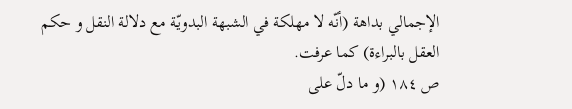الإجمالي بداهة (أنّه لا مهلكة في الشبهة البدويّة مع دلالة النقل و حكم العقل بالبراءة) كما عرفت.
ص ١٨٤ (و ما دلّ على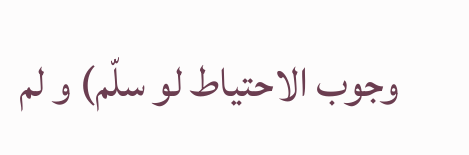وجوب الاحتياط لو سلّم) و لم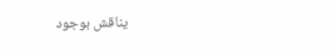يناقش بوجود